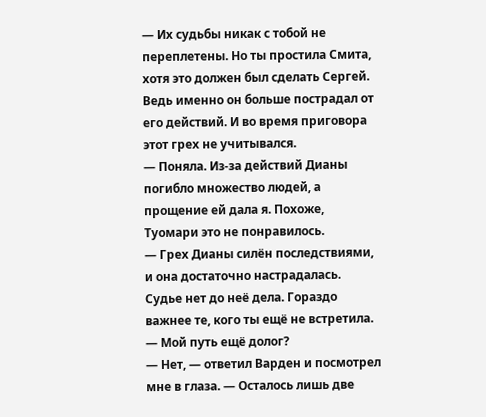— Их судьбы никак с тобой не переплетены. Но ты простила Смита, хотя это должен был сделать Сергей. Ведь именно он больше пострадал от его действий. И во время приговора этот грех не учитывался.
— Поняла. Из-за действий Дианы погибло множество людей, а прощение ей дала я. Похоже, Туомари это не понравилось.
— Грех Дианы силён последствиями, и она достаточно настрадалась. Судье нет до неё дела. Гораздо важнее те, кого ты ещё не встретила.
— Мой путь ещё долог?
— Нет, — ответил Варден и посмотрел мне в глаза. — Осталось лишь две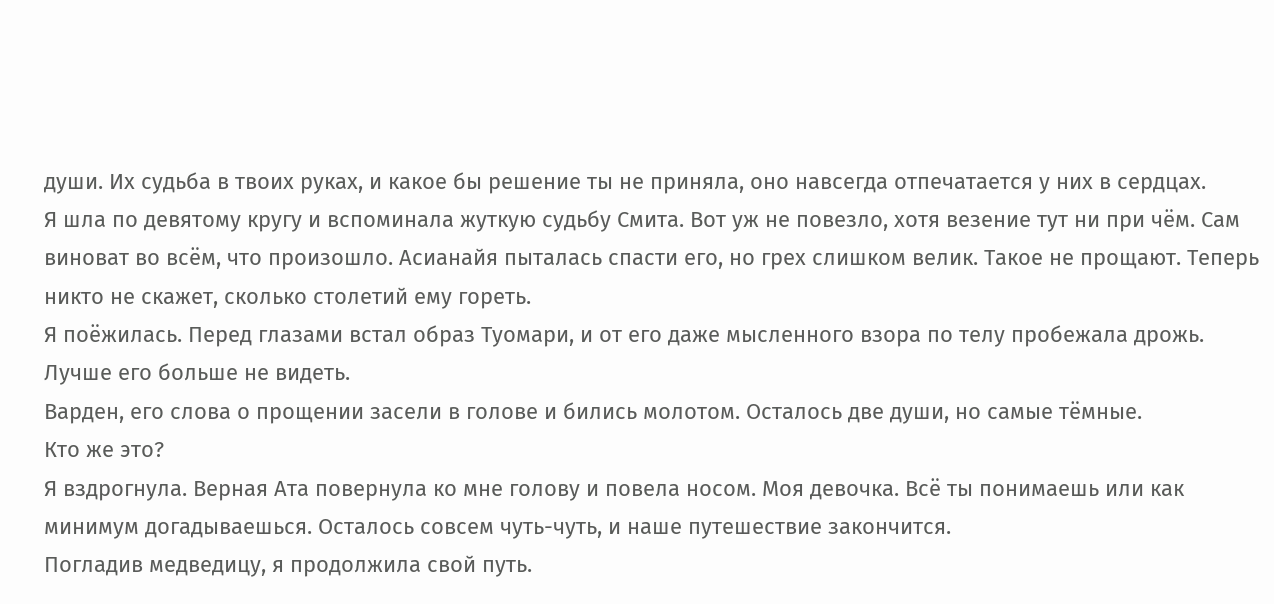души. Их судьба в твоих руках, и какое бы решение ты не приняла, оно навсегда отпечатается у них в сердцах.
Я шла по девятому кругу и вспоминала жуткую судьбу Смита. Вот уж не повезло, хотя везение тут ни при чём. Сам виноват во всём, что произошло. Асианайя пыталась спасти его, но грех слишком велик. Такое не прощают. Теперь никто не скажет, сколько столетий ему гореть.
Я поёжилась. Перед глазами встал образ Туомари, и от его даже мысленного взора по телу пробежала дрожь. Лучше его больше не видеть.
Варден, его слова о прощении засели в голове и бились молотом. Осталось две души, но самые тёмные.
Кто же это?
Я вздрогнула. Верная Ата повернула ко мне голову и повела носом. Моя девочка. Всё ты понимаешь или как минимум догадываешься. Осталось совсем чуть-чуть, и наше путешествие закончится.
Погладив медведицу, я продолжила свой путь.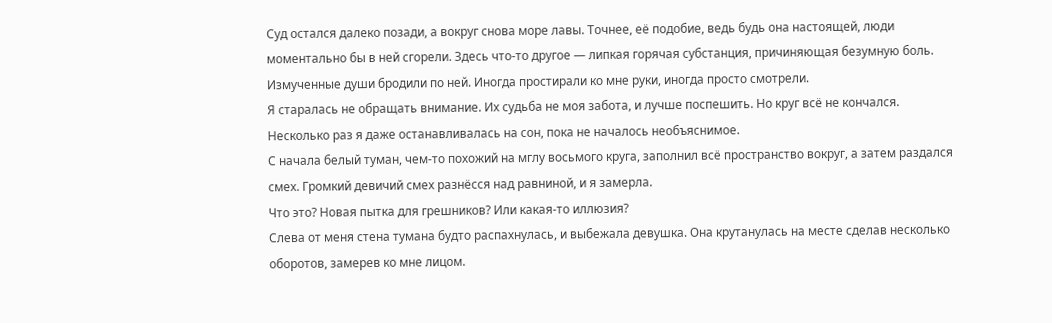Суд остался далеко позади, а вокруг снова море лавы. Точнее, её подобие, ведь будь она настоящей, люди моментально бы в ней сгорели. Здесь что-то другое — липкая горячая субстанция, причиняющая безумную боль. Измученные души бродили по ней. Иногда простирали ко мне руки, иногда просто смотрели.
Я старалась не обращать внимание. Их судьба не моя забота, и лучше поспешить. Но круг всё не кончался. Несколько раз я даже останавливалась на сон, пока не началось необъяснимое.
С начала белый туман, чем-то похожий на мглу восьмого круга, заполнил всё пространство вокруг, а затем раздался смех. Громкий девичий смех разнёсся над равниной, и я замерла.
Что это? Новая пытка для грешников? Или какая-то иллюзия?
Слева от меня стена тумана будто распахнулась, и выбежала девушка. Она крутанулась на месте сделав несколько оборотов, замерев ко мне лицом.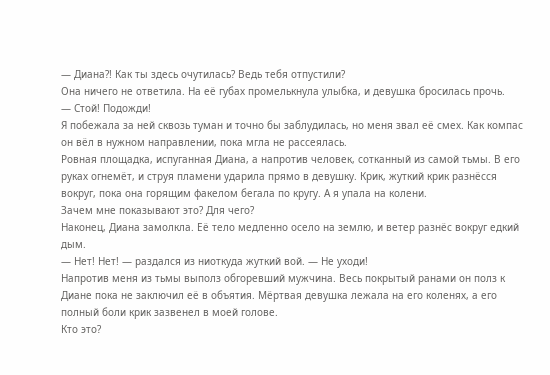— Диана?! Как ты здесь очутилась? Ведь тебя отпустили?
Она ничего не ответила. На её губах промелькнула улыбка, и девушка бросилась прочь.
— Стой! Подожди!
Я побежала за ней сквозь туман и точно бы заблудилась, но меня звал её смех. Как компас он вёл в нужном направлении, пока мгла не рассеялась.
Ровная площадка, испуганная Диана, а напротив человек, сотканный из самой тьмы. В его руках огнемёт, и струя пламени ударила прямо в девушку. Крик, жуткий крик разнёсся вокруг, пока она горящим факелом бегала по кругу. А я упала на колени.
Зачем мне показывают это? Для чего?
Наконец, Диана замолкла. Её тело медленно осело на землю, и ветер разнёс вокруг едкий дым.
— Нет! Нет! — раздался из ниоткуда жуткий вой. — Не уходи!
Напротив меня из тьмы выполз обгоревший мужчина. Весь покрытый ранами он полз к Диане пока не заключил её в объятия. Мёртвая девушка лежала на его коленях, а его полный боли крик зазвенел в моей голове.
Кто это?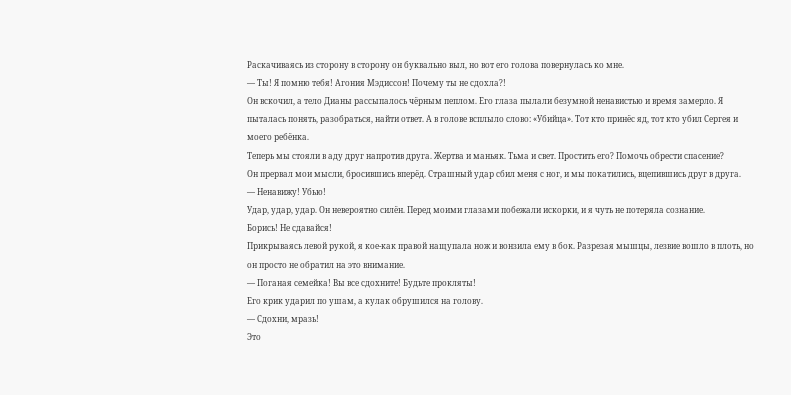Раскачиваясь из сторону в сторону он буквально выл, но вот его голова повернулась ко мне.
— Ты! Я помню тебя! Агония Мэдиссон! Почему ты не сдохла?!
Он вскочил, а тело Дианы рассыпалось чёрным пеплом. Его глаза пылали безумной ненавистью и время замерло. Я пыталась понять, разобраться, найти ответ. А в голове всплыло слово: «Убийца». Тот кто принёс яд, тот кто убил Сергея и моего ребёнка.
Теперь мы стояли в аду друг напротив друга. Жертва и маньяк. Тьма и свет. Простить его? Помочь обрести спасение?
Он прервал мои мысли, бросившись вперёд. Страшный удар сбил меня с ног, и мы покатились, вцепившись друг в друга.
— Ненавижу! Убью!
Удар, удар, удар. Он невероятно силён. Перед моими глазами побежали искорки, и я чуть не потеряла сознание.
Борись! Не сдавайся!
Прикрываясь левой рукой, я кое-как правой нащупала нож и вонзила ему в бок. Разрезая мышцы, лезвие вошло в плоть, но он просто не обратил на это внимание.
— Поганая семейка! Вы все сдохните! Будьте прокляты!
Его крик ударил по ушам, а кулак обрушился на голову.
— Сдохни, мразь!
Это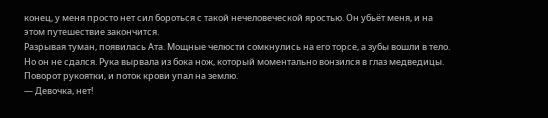конец, у меня просто нет сил бороться с такой нечеловеческой яростью. Он убьёт меня, и на этом путешествие закончится.
Разрывая туман, появилась Ата. Мощные челюсти сомкнулись на его торсе, а зубы вошли в тело. Но он не сдался. Рука вырвала из бока нож, который моментально вонзился в глаз медведицы.
Поворот рукоятки, и поток крови упал на землю.
— Девочка, нет!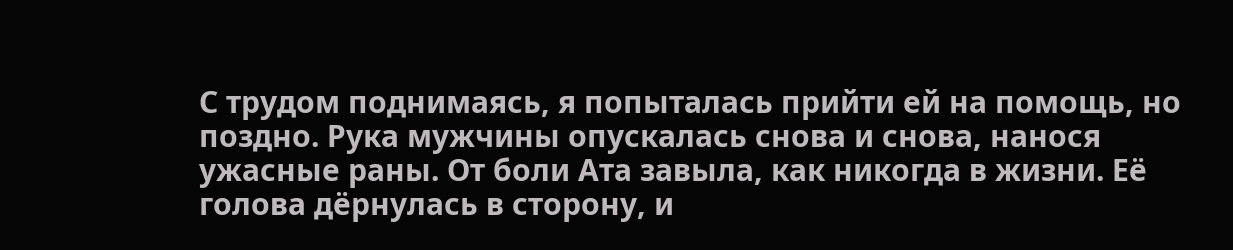С трудом поднимаясь, я попыталась прийти ей на помощь, но поздно. Рука мужчины опускалась снова и снова, нанося ужасные раны. От боли Ата завыла, как никогда в жизни. Её голова дёрнулась в сторону, и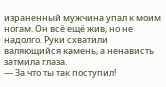израненный мужчина упал к моим ногам. Он всё ещё жив, но не надолго. Руки схватили валяющийся камень, а ненависть затмила глаза.
— За что ты так поступил!